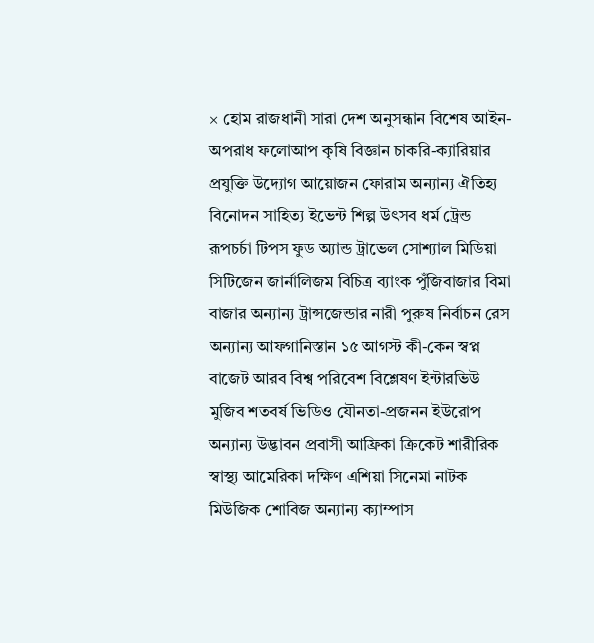× হোম রাজধানী সারা দেশ অনুসন্ধান বিশেষ আইন-অপরাধ ফলোআপ কৃষি বিজ্ঞান চাকরি-ক্যারিয়ার প্রযুক্তি উদ্যোগ আয়োজন ফোরাম অন্যান্য ঐতিহ্য বিনোদন সাহিত্য ইভেন্ট শিল্প উৎসব ধর্ম ট্রেন্ড রূপচর্চা টিপস ফুড অ্যান্ড ট্রাভেল সোশ্যাল মিডিয়া সিটিজেন জার্নালিজম বিচিত্র ব্যাংক পুঁজিবাজার বিমা বাজার অন্যান্য ট্রান্সজেন্ডার নারী পুরুষ নির্বাচন রেস অন্যান্য আফগানিস্তান ১৫ আগস্ট কী-কেন স্বপ্ন বাজেট আরব বিশ্ব পরিবেশ বিশ্লেষণ ইন্টারভিউ মুজিব শতবর্ষ ভিডিও যৌনতা-প্রজনন ইউরোপ অন্যান্য উদ্ভাবন প্রবাসী আফ্রিকা ক্রিকেট শারীরিক স্বাস্থ্য আমেরিকা দক্ষিণ এশিয়া সিনেমা নাটক মিউজিক শোবিজ অন্যান্য ক্যাম্পাস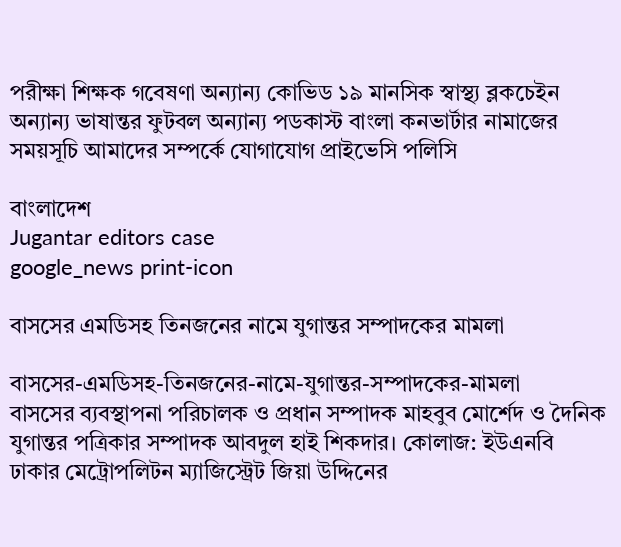পরীক্ষা শিক্ষক গবেষণা অন্যান্য কোভিড ১৯ মানসিক স্বাস্থ্য ব্লকচেইন অন্যান্য ভাষান্তর ফুটবল অন্যান্য পডকাস্ট বাংলা কনভার্টার নামাজের সময়সূচি আমাদের সম্পর্কে যোগাযোগ প্রাইভেসি পলিসি

বাংলাদেশ
Jugantar editors case
google_news print-icon

বাসসের এমডিসহ তিনজনের নামে যুগান্তর সম্পাদকের মামলা

বাসসের-এমডিসহ-তিনজনের-নামে-যুগান্তর-সম্পাদকের-মামলা
বাসসের ব্যবস্থাপনা পরিচালক ও প্রধান সম্পাদক মাহবুব মোর্শেদ ও দৈনিক যুগান্তর পত্রিকার সম্পাদক আবদুল হাই শিকদার। কোলাজ: ইউএনবি
ঢাকার মেট্রোপলিটন ম্যাজিস্ট্রেট জিয়া উদ্দিনের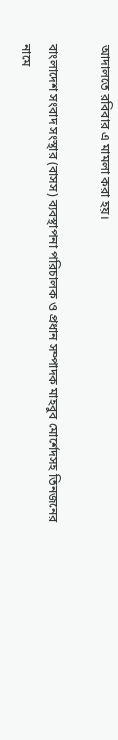আদালতে রবিবার এ মামলা করা হয়।

বাংলাদেশ সংবাদ সংস্থার (বাসস) ব্যবস্থাপনা পরিচালক ও প্রধান সম্পাদক মাহবুব মোর্শেদসহ তিনজনের নামে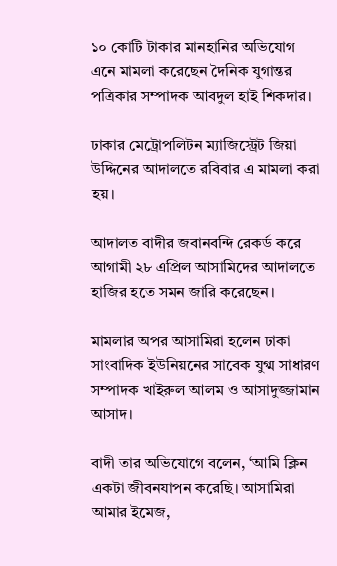১০ কোটি টাকার মানহানির অভিযোগ এনে মামলা করেছেন দৈনিক যুগান্তর পত্রিকার সম্পাদক আবদুল হাই শিকদার।

ঢাকার মেট্রোপলিটন ম্যাজিস্ট্রেট জিয়া উদ্দিনের আদালতে রবিবার এ মামলা করা হয়।

আদালত বাদীর জবানবন্দি রেকর্ড করে আগামী ২৮ এপ্রিল আসামিদের আদালতে হাজির হতে সমন জারি করেছেন।

মামলার অপর আসামিরা হলেন ঢাকা সাংবাদিক ইউনিয়নের সাবেক যুগ্ম সাধারণ সম্পাদক খাইরুল আলম ও আসাদুজ্জামান আসাদ।

বাদী তার অভিযোগে বলেন, ‘আমি ক্লিন একটা জীবনযাপন করেছি। আসামিরা আমার ইমেজ,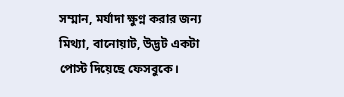সম্মান, মর্যাদা ক্ষুণ্ন করার জন্য মিথ্যা, বানোয়াট, উদ্ভট একটা পোস্ট দিয়েছে ফেসবুকে।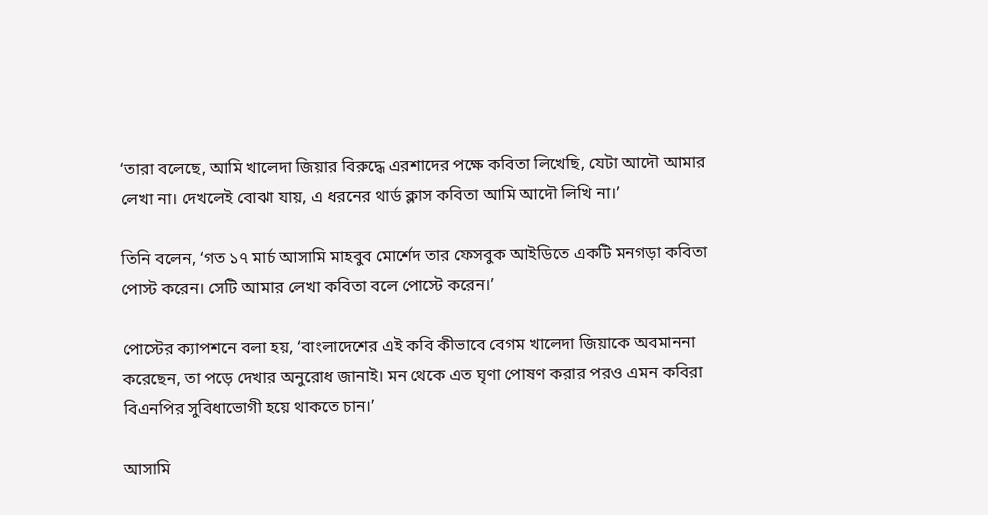‘তারা বলেছে, আমি খালেদা জিয়ার বিরুদ্ধে এরশাদের পক্ষে কবিতা লিখেছি, যেটা আদৌ আমার লেখা না। দেখলেই বোঝা যায়, এ ধরনের থার্ড ক্লাস কবিতা আমি আদৌ লিখি না।’

তিনি বলেন, ‘গত ১৭ মার্চ আসামি মাহবুব মোর্শেদ তার ফেসবুক আইডিতে একটি মনগড়া কবিতা পোস্ট করেন। সেটি আমার লেখা কবিতা বলে পোস্টে করেন।’

পোস্টের ক্যাপশনে বলা হয়, ‘বাংলাদেশের এই কবি কীভাবে বেগম খালেদা জিয়াকে অবমাননা করেছেন, তা পড়ে দেখার অনুরোধ জানাই। মন থেকে এত ঘৃণা পোষণ করার পরও এমন কবিরা বিএনপির সুবিধাভোগী হয়ে থাকতে চান।’

আসামি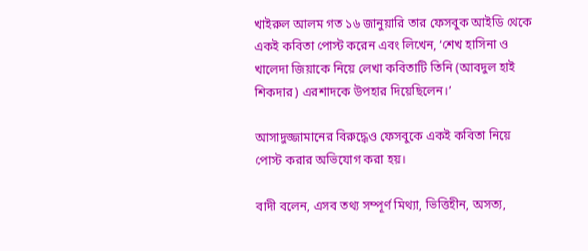খাইরুল আলম গত ১৬ জানুয়ারি তার ফেসবুক আইডি থেকে একই কবিতা পোস্ট করেন এবং লিখেন, ‘শেখ হাসিনা ও খালেদা জিয়াকে নিয়ে লেখা কবিতাটি তিনি (আবদুল হাই শিকদার) এরশাদকে উপহার দিয়েছিলেন।’

আসাদুজ্জামানের বিরুদ্ধেও ফেসবুকে একই কবিতা নিয়ে পোস্ট করার অভিযোগ করা হয়।

বাদী বলেন, এসব তথ্য সম্পূর্ণ মিথ্যা, ভিত্তিহীন, অসত্য,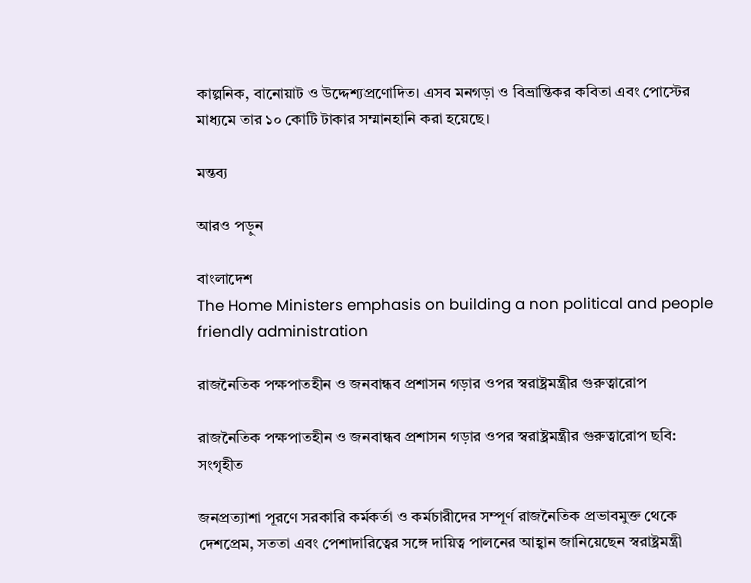কাল্পনিক, বানোয়াট ও উদ্দেশ্যপ্রণোদিত। এসব মনগড়া ও বিভ্রান্তিকর কবিতা এবং পোস্টের মাধ্যমে তার ১০ কোটি টাকার সম্মানহানি করা হয়েছে।

মন্তব্য

আরও পড়ুন

বাংলাদেশ
The Home Ministers emphasis on building a non political and people friendly administration

রাজনৈতিক পক্ষপাতহীন ও জনবান্ধব প্রশাসন গড়ার ওপর স্বরাষ্ট্রমন্ত্রীর গুরুত্বারোপ

রাজনৈতিক পক্ষপাতহীন ও জনবান্ধব প্রশাসন গড়ার ওপর স্বরাষ্ট্রমন্ত্রীর গুরুত্বারোপ ছবি: সংগৃহীত

জনপ্রত্যাশা পূরণে সরকারি কর্মকর্তা ও কর্মচারীদের সম্পূর্ণ রাজনৈতিক প্রভাবমুক্ত থেকে দেশপ্রেম, সততা এবং পেশাদারিত্বের সঙ্গে দায়িত্ব পালনের আহ্বান জানিয়েছেন স্বরাষ্ট্রমন্ত্রী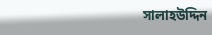সালাহউদ্দিন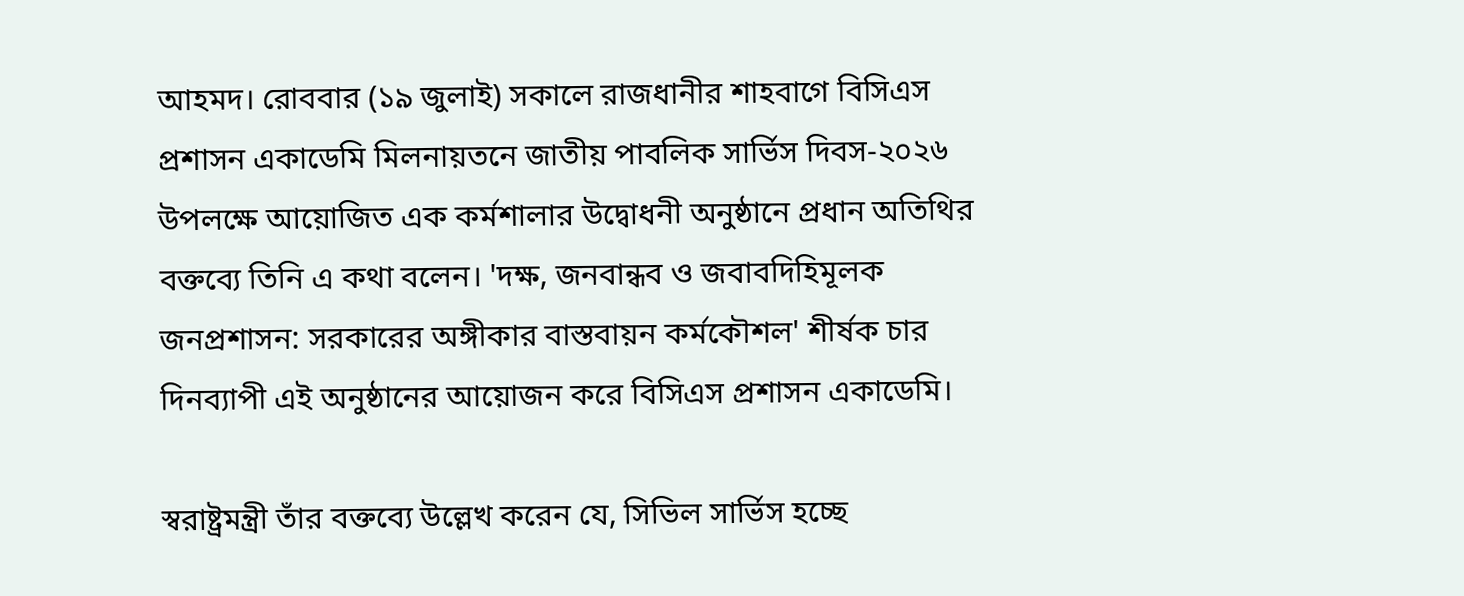আহমদ। রোববার (১৯ জুলাই) সকালে রাজধানীর শাহবাগে বিসিএস প্রশাসন একাডেমি মিলনায়তনে জাতীয় পাবলিক সার্ভিস দিবস-২০২৬ উপলক্ষে আয়োজিত এক কর্মশালার উদ্বোধনী অনুষ্ঠানে প্রধান অতিথির বক্তব্যে তিনি এ কথা বলেন। 'দক্ষ, জনবান্ধব ও জবাবদিহিমূলক জনপ্রশাসন: সরকারের অঙ্গীকার বাস্তবায়ন কর্মকৌশল' শীর্ষক চার দিনব্যাপী এই অনুষ্ঠানের আয়োজন করে বিসিএস প্রশাসন একাডেমি।

স্বরাষ্ট্রমন্ত্রী তাঁর বক্তব্যে উল্লেখ করেন যে, সিভিল সার্ভিস হচ্ছে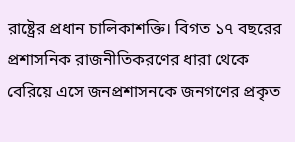রাষ্ট্রের প্রধান চালিকাশক্তি। বিগত ১৭ বছরের প্রশাসনিক রাজনীতিকরণের ধারা থেকে বেরিয়ে এসে জনপ্রশাসনকে জনগণের প্রকৃত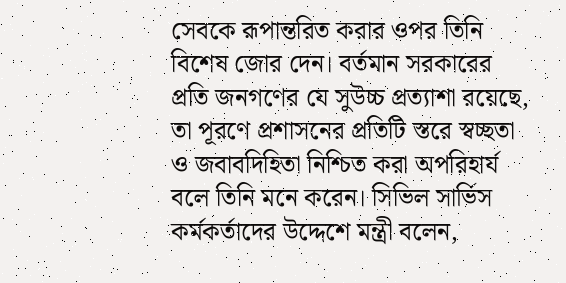সেবকে রূপান্তরিত করার ওপর তিনি বিশেষ জোর দেন। বর্তমান সরকারের প্রতি জনগণের যে সুউচ্চ প্রত্যাশা রয়েছে, তা পূরণে প্রশাসনের প্রতিটি স্তরে স্বচ্ছতা ও জবাবদিহিতা নিশ্চিত করা অপরিহার্য বলে তিনি মনে করেন। সিভিল সার্ভিস কর্মকর্তাদের উদ্দেশে মন্ত্রী বলেন,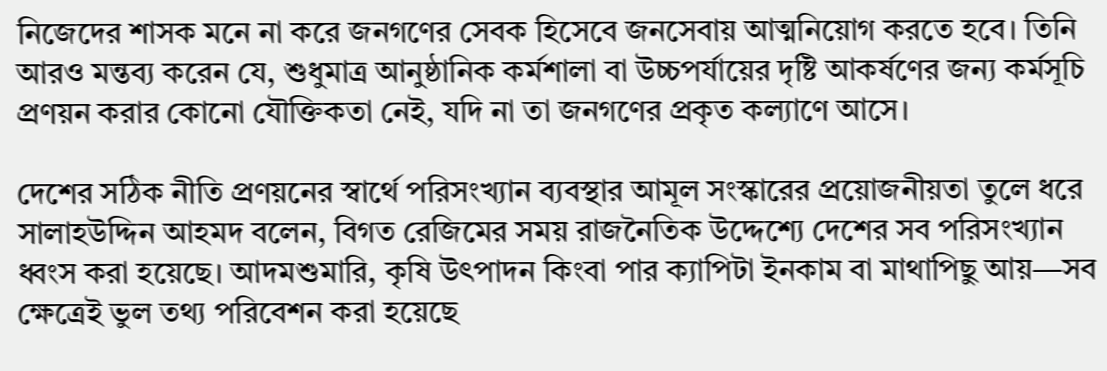নিজেদের শাসক মনে না করে জনগণের সেবক হিসেবে জনসেবায় আত্মনিয়োগ করতে হবে। তিনি আরও মন্তব্য করেন যে, শুধুমাত্র আনুষ্ঠানিক কর্মশালা বা উচ্চপর্যায়ের দৃষ্টি আকর্ষণের জন্য কর্মসূচি প্রণয়ন করার কোনো যৌক্তিকতা নেই, যদি না তা জনগণের প্রকৃত কল্যাণে আসে।

দেশের সঠিক নীতি প্রণয়নের স্বার্থে পরিসংখ্যান ব্যবস্থার আমূল সংস্কারের প্রয়োজনীয়তা তুলে ধরে সালাহউদ্দিন আহমদ বলেন, বিগত রেজিমের সময় রাজনৈতিক উদ্দেশ্যে দেশের সব পরিসংখ্যান ধ্বংস করা হয়েছে। আদমশুমারি, কৃষি উৎপাদন কিংবা পার ক্যাপিটা ইনকাম বা মাথাপিছু আয়—সব ক্ষেত্রেই ভুল তথ্য পরিবেশন করা হয়েছে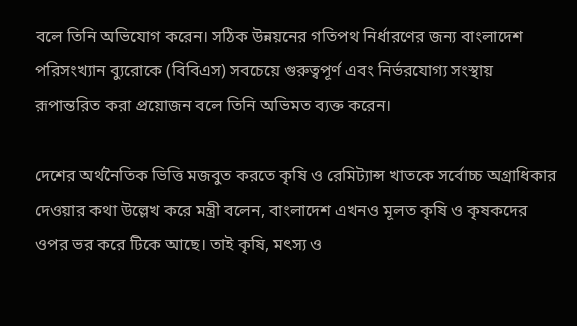বলে তিনি অভিযোগ করেন। সঠিক উন্নয়নের গতিপথ নির্ধারণের জন্য বাংলাদেশ পরিসংখ্যান ব্যুরোকে (বিবিএস) সবচেয়ে গুরুত্বপূর্ণ এবং নির্ভরযোগ্য সংস্থায় রূপান্তরিত করা প্রয়োজন বলে তিনি অভিমত ব্যক্ত করেন।

দেশের অর্থনৈতিক ভিত্তি মজবুত করতে কৃষি ও রেমিট্যান্স খাতকে সর্বোচ্চ অগ্রাধিকার দেওয়ার কথা উল্লেখ করে মন্ত্রী বলেন, বাংলাদেশ এখনও মূলত কৃষি ও কৃষকদের ওপর ভর করে টিকে আছে। তাই কৃষি, মৎস্য ও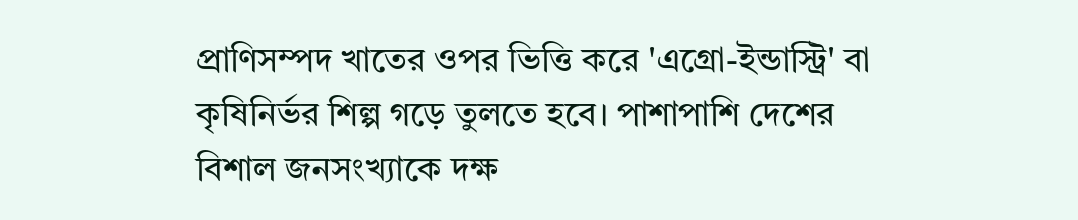প্রাণিসম্পদ খাতের ওপর ভিত্তি করে 'এগ্রো-ইন্ডাস্ট্রি' বা কৃষিনির্ভর শিল্প গড়ে তুলতে হবে। পাশাপাশি দেশের বিশাল জনসংখ্যাকে দক্ষ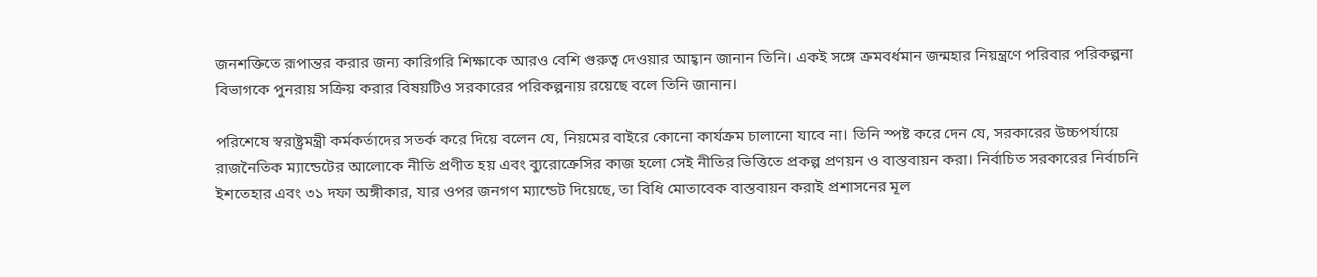জনশক্তিতে রূপান্তর করার জন্য কারিগরি শিক্ষাকে আরও বেশি গুরুত্ব দেওয়ার আহ্বান জানান তিনি। একই সঙ্গে ক্রমবর্ধমান জন্মহার নিয়ন্ত্রণে পরিবার পরিকল্পনা বিভাগকে পুনরায় সক্রিয় করার বিষয়টিও সরকারের পরিকল্পনায় রয়েছে বলে তিনি জানান।

পরিশেষে স্বরাষ্ট্রমন্ত্রী কর্মকর্তাদের সতর্ক করে দিয়ে বলেন যে, নিয়মের বাইরে কোনো কার্যক্রম চালানো যাবে না। তিনি স্পষ্ট করে দেন যে, সরকারের উচ্চপর্যায়ে রাজনৈতিক ম্যান্ডেটের আলোকে নীতি প্রণীত হয় এবং ব্যুরোক্রেসির কাজ হলো সেই নীতির ভিত্তিতে প্রকল্প প্রণয়ন ও বাস্তবায়ন করা। নির্বাচিত সরকারের নির্বাচনি ইশতেহার এবং ৩১ দফা অঙ্গীকার, যার ওপর জনগণ ম্যান্ডেট দিয়েছে, তা বিধি মোতাবেক বাস্তবায়ন করাই প্রশাসনের মূল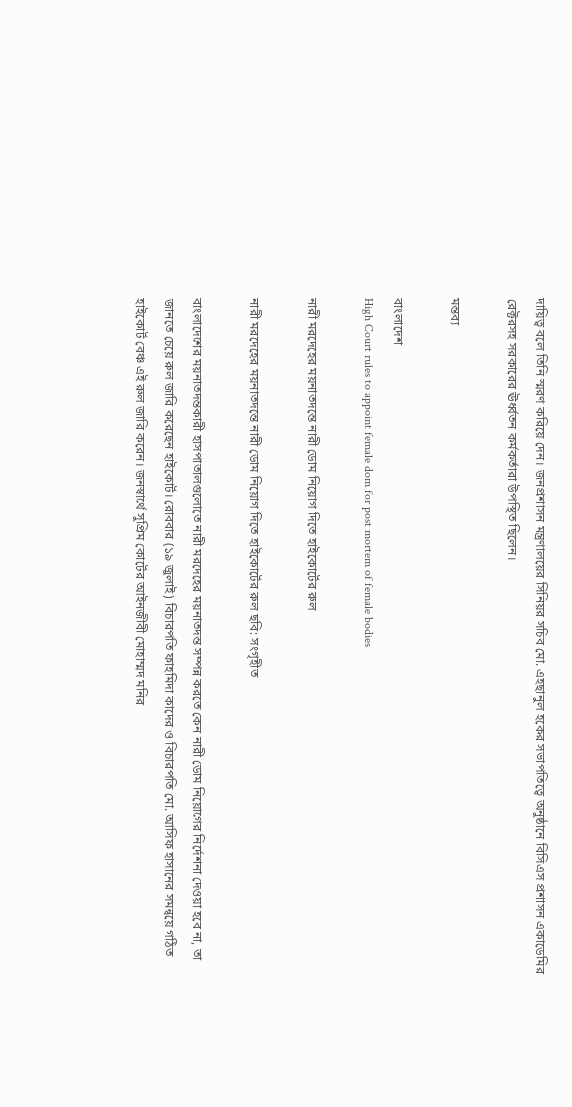দায়িত্ব বলে তিনি স্মরণ করিয়ে দেন। জনপ্রশাসন মন্ত্রণালয়ের সিনিয়র সচিব মো. এহছানুল হকের সভাপতিত্বে অনুষ্ঠানে বিসিএস প্রশাসন একাডেমির রেক্টরসহ সরকারের ঊর্ধ্বতন কর্মকর্তারা উপস্থিত ছিলেন।

মন্তব্য

বাংলাদেশ
High Court rules to appoint female dom for post mortem of female bodies

নারী মরদেহের ময়নাতদন্তে নারী ডোম নিয়োগ দিতে হাইকোর্টের রুল

নারী মরদেহের ময়নাতদন্তে নারী ডোম নিয়োগ দিতে হাইকোর্টের রুল ছবি: সংগৃহীত

বাংলাদেশের ময়নাতদন্তকারী হাসপাতালগুলোতে নারী মরদেহের ময়নাতদন্ত সম্পন্ন করতে কেন নারী ডোম নিয়োগের নির্দেশনা দেওয়া হবে না, তা জানতে চেয়ে রুল জারি করেছেন হাইকোর্ট। রোববার (১৯ জুলাই) বিচারপতি ফাহমিদা কাদের ও বিচারপতি মো. আসিফ হাসানের সমন্বয়ে গঠিত হাইকোর্ট বেঞ্চ এই রুল জারি করেন। জনস্বার্থে সুপ্রিম কোর্টের আইনজীবী মোহাম্মদ মনির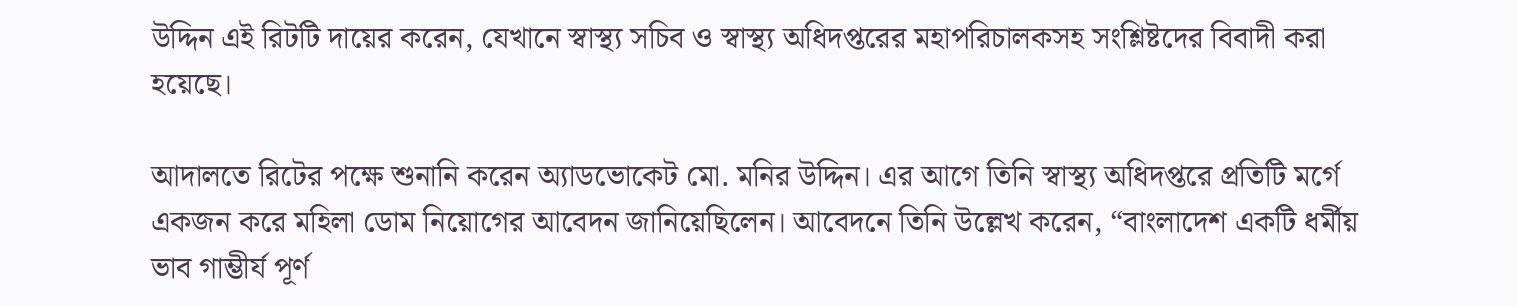উদ্দিন এই রিটটি দায়ের করেন, যেখানে স্বাস্থ্য সচিব ও স্বাস্থ্য অধিদপ্তরের মহাপরিচালকসহ সংশ্লিষ্টদের বিবাদী করা হয়েছে।

আদালতে রিটের পক্ষে শুনানি করেন অ্যাডভোকেট মো. মনির উদ্দিন। এর আগে তিনি স্বাস্থ্য অধিদপ্তরে প্রতিটি মর্গে একজন করে মহিলা ডোম নিয়োগের আবেদন জানিয়েছিলেন। আবেদনে তিনি উল্লেখ করেন, “বাংলাদেশ একটি ধর্মীয় ভাব গাম্ভীর্য পূর্ণ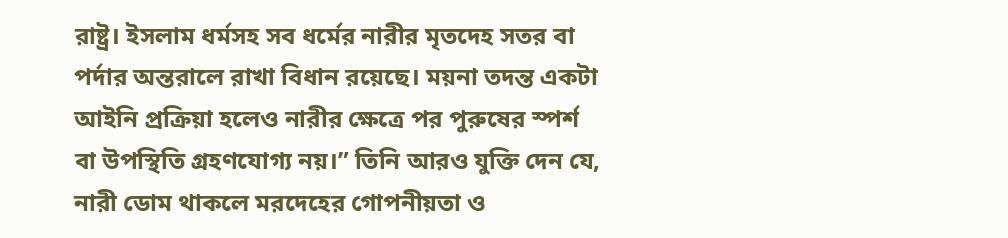রাষ্ট্র। ইসলাম ধর্মসহ সব ধর্মের নারীর মৃতদেহ সতর বা পর্দার অন্তরালে রাখা বিধান রয়েছে। ময়না তদন্ত একটা আইনি প্রক্রিয়া হলেও নারীর ক্ষেত্রে পর পুরুষের স্পর্শ বা উপস্থিতি গ্রহণযোগ্য নয়।” তিনি আরও যুক্তি দেন যে, নারী ডোম থাকলে মরদেহের গোপনীয়তা ও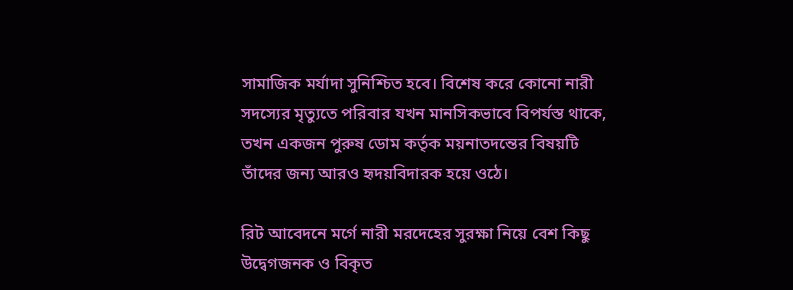সামাজিক মর্যাদা সুনিশ্চিত হবে। বিশেষ করে কোনো নারী সদস্যের মৃত্যুতে পরিবার যখন মানসিকভাবে বিপর্যস্ত থাকে, তখন একজন পুরুষ ডোম কর্তৃক ময়নাতদন্তের বিষয়টি তাঁদের জন্য আরও হৃদয়বিদারক হয়ে ওঠে।

রিট আবেদনে মর্গে নারী মরদেহের সুরক্ষা নিয়ে বেশ কিছু উদ্বেগজনক ও বিকৃত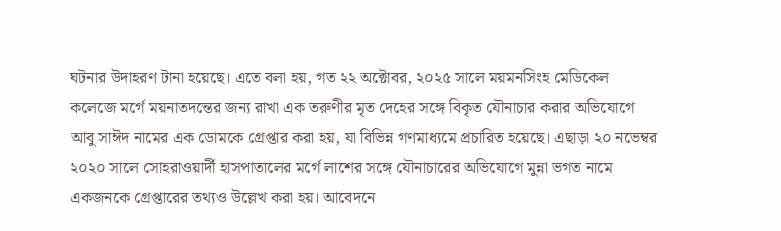ঘটনার উদাহরণ টানা হয়েছে। এতে বলা হয়, গত ২২ অক্টোবর, ২০২৫ সালে ময়মনসিংহ মেডিকেল কলেজে মর্গে ময়নাতদন্তের জন্য রাখা এক তরুণীর মৃত দেহের সঙ্গে বিকৃত যৌনাচার করার অভিযোগে আবু সাঈদ নামের এক ডোমকে গ্রেপ্তার করা হয়, যা বিভিন্ন গণমাধ্যমে প্রচারিত হয়েছে। এছাড়া ২০ নভেম্বর ২০২০ সালে সোহরাওয়ার্দী হাসপাতালের মর্গে লাশের সঙ্গে যৌনাচারের অভিযোগে মুন্না ভগত নামে একজনকে গ্রেপ্তারের তথ্যও উল্লেখ করা হয়। আবেদনে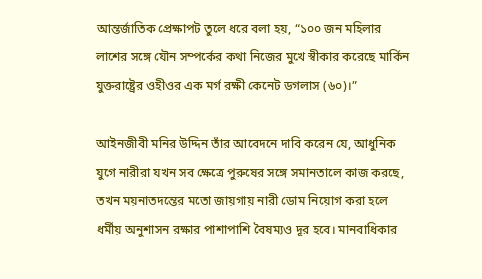আন্তর্জাতিক প্রেক্ষাপট তুলে ধরে বলা হয়, “১০০ জন মহিলার লাশের সঙ্গে যৌন সম্পর্কের কথা নিজের মুখে স্বীকার করেছে মার্কিন যুক্তরাষ্ট্রের ওহীওর এক মর্গ রক্ষী কেনেট ডগলাস (৬০)।”

আইনজীবী মনির উদ্দিন তাঁর আবেদনে দাবি করেন যে, আধুনিক যুগে নারীরা যখন সব ক্ষেত্রে পুরুষের সঙ্গে সমানতালে কাজ করছে, তখন ময়নাতদন্তের মতো জায়গায় নারী ডোম নিয়োগ করা হলে ধর্মীয় অনুশাসন রক্ষার পাশাপাশি বৈষম্যও দূর হবে। মানবাধিকার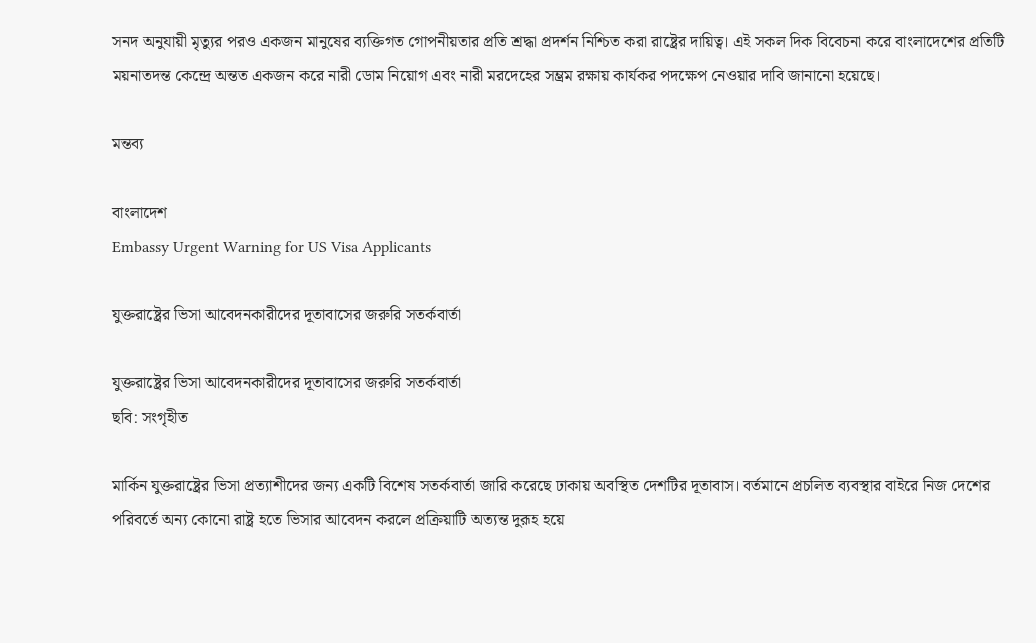সনদ অনুযায়ী মৃত্যুর পরও একজন মানুষের ব্যক্তিগত গোপনীয়তার প্রতি শ্রদ্ধা প্রদর্শন নিশ্চিত করা রাষ্ট্রের দায়িত্ব। এই সকল দিক বিবেচনা করে বাংলাদেশের প্রতিটি ময়নাতদন্ত কেন্দ্রে অন্তত একজন করে নারী ডোম নিয়োগ এবং নারী মরদেহের সম্ভ্রম রক্ষায় কার্যকর পদক্ষেপ নেওয়ার দাবি জানানো হয়েছে।

মন্তব্য

বাংলাদেশ
Embassy Urgent Warning for US Visa Applicants

যুক্তরাষ্ট্রের ভিসা আবেদনকারীদের দূতাবাসের জরুরি সতর্কবার্তা

যুক্তরাষ্ট্রের ভিসা আবেদনকারীদের দূতাবাসের জরুরি সতর্কবার্তা
ছবি: সংগৃহীত

মার্কিন যুক্তরাষ্ট্রের ভিসা প্রত্যাশীদের জন্য একটি বিশেষ সতর্কবার্তা জারি করেছে ঢাকায় অবস্থিত দেশটির দূতাবাস। বর্তমানে প্রচলিত ব্যবস্থার বাইরে নিজ দেশের পরিবর্তে অন্য কোনো রাষ্ট্র হতে ভিসার আবেদন করলে প্রক্রিয়াটি অত্যন্ত দুরূহ হয়ে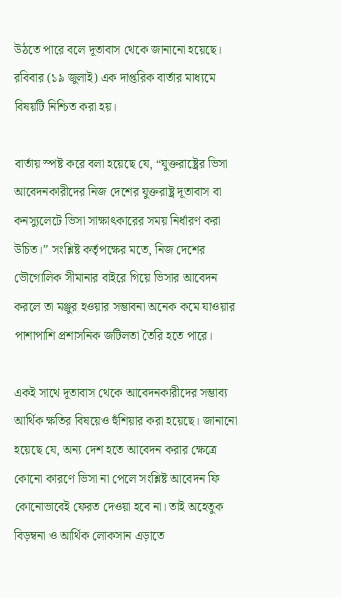উঠতে পারে বলে দূতাবাস থেকে জানানো হয়েছে। রবিবার (১৯ জুলাই) এক দাপ্তরিক বার্তার মাধ্যমে বিষয়টি নিশ্চিত করা হয়।

বার্তায় স্পষ্ট করে বলা হয়েছে যে, “যুক্তরাষ্ট্রের ভিসা আবেদনকারীদের নিজ দেশের যুক্তরাষ্ট্র দূতাবাস বা কনস্যুলেটে ভিসা সাক্ষাৎকারের সময় নির্ধারণ করা উচিত।” সংশ্লিষ্ট কর্তৃপক্ষের মতে, নিজ দেশের ভৌগোলিক সীমানার বাইরে গিয়ে ভিসার আবেদন করলে তা মঞ্জুর হওয়ার সম্ভাবনা অনেক কমে যাওয়ার পাশাপাশি প্রশাসনিক জটিলতা তৈরি হতে পারে।

একই সাথে দূতাবাস থেকে আবেদনকারীদের সম্ভাব্য আর্থিক ক্ষতির বিষয়েও হুঁশিয়ার করা হয়েছে। জানানো হয়েছে যে, অন্য দেশ হতে আবেদন করার ক্ষেত্রে কোনো কারণে ভিসা না পেলে সংশ্লিষ্ট আবেদন ফি কোনোভাবেই ফেরত দেওয়া হবে না। তাই অহেতুক বিড়ম্বনা ও আর্থিক লোকসান এড়াতে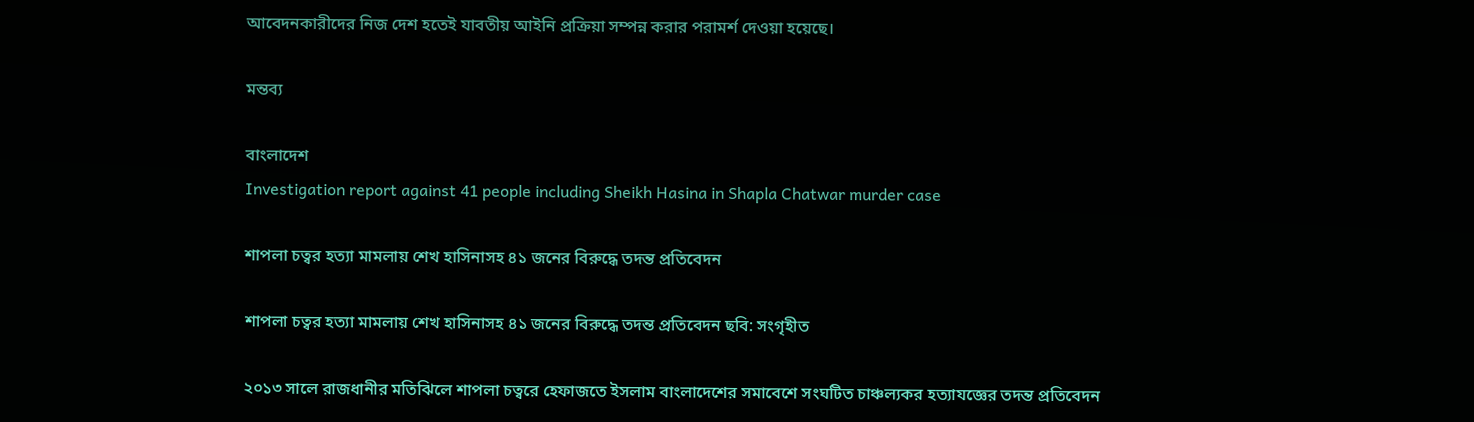আবেদনকারীদের নিজ দেশ হতেই যাবতীয় আইনি প্রক্রিয়া সম্পন্ন করার পরামর্শ দেওয়া হয়েছে।

মন্তব্য

বাংলাদেশ
Investigation report against 41 people including Sheikh Hasina in Shapla Chatwar murder case

শাপলা চত্বর হত্যা মামলায় শেখ হাসিনাসহ ৪১ জনের বিরুদ্ধে তদন্ত প্রতিবেদন

শাপলা চত্বর হত্যা মামলায় শেখ হাসিনাসহ ৪১ জনের বিরুদ্ধে তদন্ত প্রতিবেদন ছবি: সংগৃহীত

২০১৩ সালে রাজধানীর মতিঝিলে শাপলা চত্বরে হেফাজতে ইসলাম বাংলাদেশের সমাবেশে সংঘটিত চাঞ্চল্যকর হত্যাযজ্ঞের তদন্ত প্রতিবেদন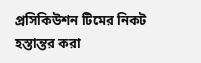প্রসিকিউশন টিমের নিকট হস্তান্তর করা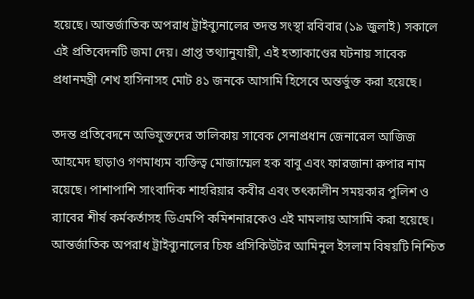হয়েছে। আন্তর্জাতিক অপরাধ ট্রাইব্যুনালের তদন্ত সংস্থা রবিবার (১৯ জুলাই) সকালে এই প্রতিবেদনটি জমা দেয়। প্রাপ্ত তথ্যানুযায়ী, এই হত্যাকাণ্ডের ঘটনায় সাবেক প্রধানমন্ত্রী শেখ হাসিনাসহ মোট ৪১ জনকে আসামি হিসেবে অন্তর্ভুক্ত করা হয়েছে।

তদন্ত প্রতিবেদনে অভিযুক্তদের তালিকায় সাবেক সেনাপ্রধান জেনারেল আজিজ আহমেদ ছাড়াও গণমাধ্যম ব্যক্তিত্ব মোজাম্মেল হক বাবু এবং ফারজানা রুপার নাম রয়েছে। পাশাপাশি সাংবাদিক শাহরিয়ার কবীর এবং তৎকালীন সময়কার পুলিশ ও র‍্যাবের শীর্ষ কর্মকর্তাসহ ডিএমপি কমিশনারকেও এই মামলায় আসামি করা হয়েছে। আন্তর্জাতিক অপরাধ ট্রাইব্যুনালের চিফ প্রসিকিউটর আমিনুল ইসলাম বিষয়টি নিশ্চিত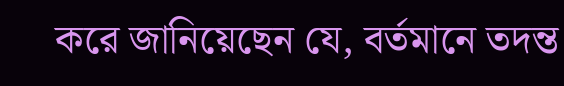করে জানিয়েছেন যে, বর্তমানে তদন্ত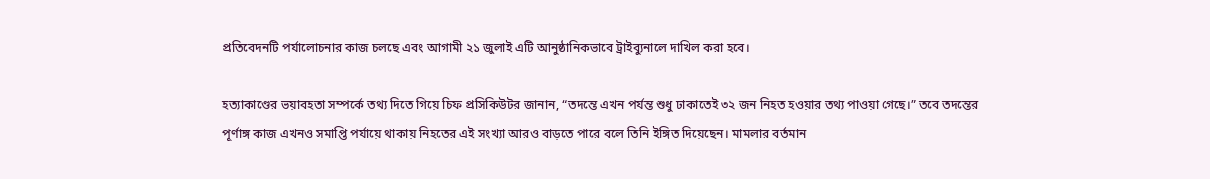প্রতিবেদনটি পর্যালোচনার কাজ চলছে এবং আগামী ২১ জুলাই এটি আনুষ্ঠানিকভাবে ট্রাইব্যুনালে দাখিল করা হবে।

হত্যাকাণ্ডের ভয়াবহতা সম্পর্কে তথ্য দিতে গিয়ে চিফ প্রসিকিউটর জানান, “তদন্তে এখন পর্যন্ত শুধু ঢাকাতেই ৩২ জন নিহত হওয়ার তথ্য পাওয়া গেছে।” তবে তদন্তের পূর্ণাঙ্গ কাজ এখনও সমাপ্তি পর্যায়ে থাকায় নিহতের এই সংখ্যা আরও বাড়তে পারে বলে তিনি ইঙ্গিত দিয়েছেন। মামলার বর্তমান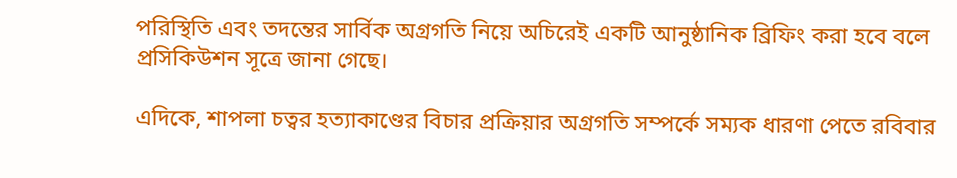পরিস্থিতি এবং তদন্তের সার্বিক অগ্রগতি নিয়ে অচিরেই একটি আনুষ্ঠানিক ব্রিফিং করা হবে বলে প্রসিকিউশন সূত্রে জানা গেছে।

এদিকে, শাপলা চত্বর হত্যাকাণ্ডের বিচার প্রক্রিয়ার অগ্রগতি সম্পর্কে সম্যক ধারণা পেতে রবিবার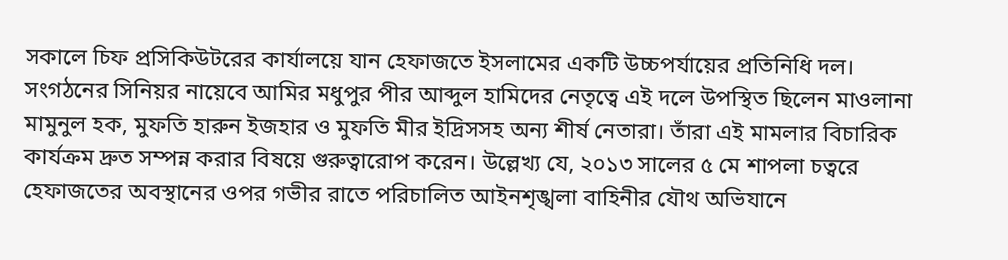সকালে চিফ প্রসিকিউটরের কার্যালয়ে যান হেফাজতে ইসলামের একটি উচ্চপর্যায়ের প্রতিনিধি দল। সংগঠনের সিনিয়র নায়েবে আমির মধুপুর পীর আব্দুল হামিদের নেতৃত্বে এই দলে উপস্থিত ছিলেন মাওলানা মামুনুল হক, মুফতি হারুন ইজহার ও মুফতি মীর ইদ্রিসসহ অন্য শীর্ষ নেতারা। তাঁরা এই মামলার বিচারিক কার্যক্রম দ্রুত সম্পন্ন করার বিষয়ে গুরুত্বারোপ করেন। উল্লেখ্য যে, ২০১৩ সালের ৫ মে শাপলা চত্বরে হেফাজতের অবস্থানের ওপর গভীর রাতে পরিচালিত আইনশৃঙ্খলা বাহিনীর যৌথ অভিযানে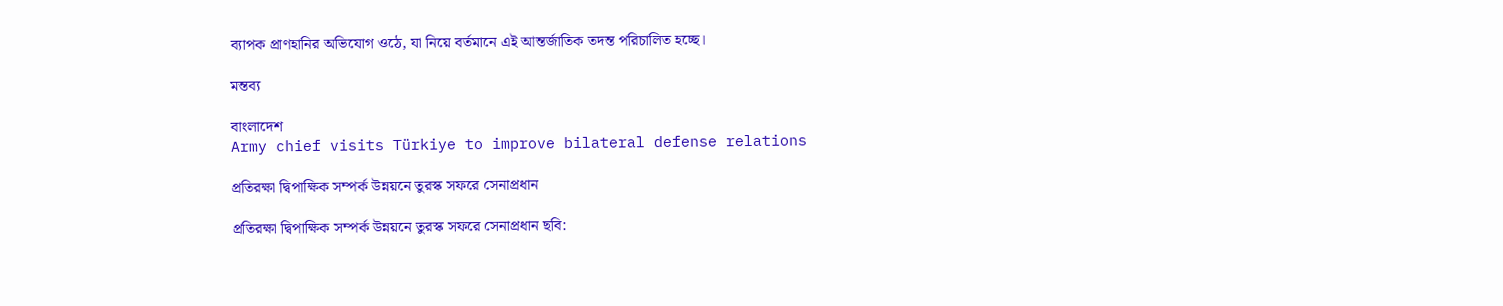ব্যাপক প্রাণহানির অভিযোগ ওঠে, যা নিয়ে বর্তমানে এই আন্তর্জাতিক তদন্ত পরিচালিত হচ্ছে।

মন্তব্য

বাংলাদেশ
Army chief visits Türkiye to improve bilateral defense relations

প্রতিরক্ষা দ্বিপাক্ষিক সম্পর্ক উন্নয়নে তুরস্ক সফরে সেনাপ্রধান

প্রতিরক্ষা দ্বিপাক্ষিক সম্পর্ক উন্নয়নে তুরস্ক সফরে সেনাপ্রধান ছবি: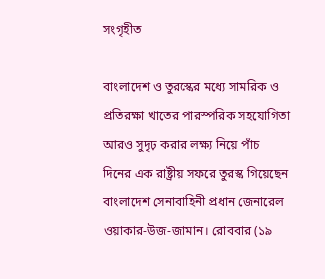সংগৃহীত

বাংলাদেশ ও তুরস্কের মধ্যে সামরিক ও প্রতিরক্ষা খাতের পারস্পরিক সহযোগিতা আরও সুদৃঢ় করার লক্ষ্য নিয়ে পাঁচ দিনের এক রাষ্ট্রীয় সফরে তুরস্ক গিয়েছেন বাংলাদেশ সেনাবাহিনী প্রধান জেনারেল ওয়াকার-উজ-জামান। রোববার (১৯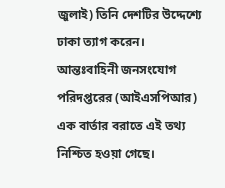জুলাই) তিনি দেশটির উদ্দেশ্যে ঢাকা ত্যাগ করেন। আন্তঃবাহিনী জনসংযোগ পরিদপ্তরের (আইএসপিআর) এক বার্তার বরাতে এই তথ্য নিশ্চিত হওয়া গেছে।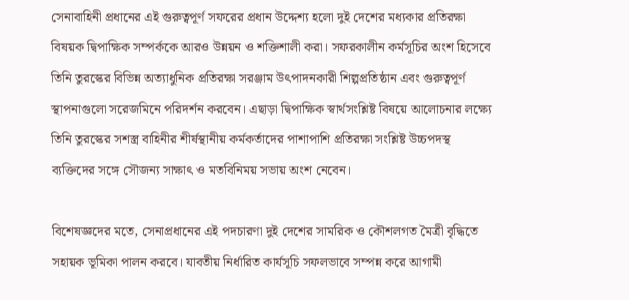সেনাবাহিনী প্রধানের এই গুরুত্বপূর্ণ সফরের প্রধান উদ্দেশ্য হলো দুই দেশের মধ্যকার প্রতিরক্ষা বিষয়ক দ্বিপাক্ষিক সম্পর্ককে আরও উন্নয়ন ও শক্তিশালী করা। সফরকালীন কর্মসূচির অংশ হিসেবে তিনি তুরস্কের বিভিন্ন অত্যাধুনিক প্রতিরক্ষা সরঞ্জাম উৎপাদনকারী শিল্পপ্রতিষ্ঠান এবং গুরুত্বপূর্ণ স্থাপনাগুলো সরেজমিনে পরিদর্শন করবেন। এছাড়া দ্বিপাক্ষিক স্বার্থসংশ্লিষ্ট বিষয়ে আলোচনার লক্ষ্যে তিনি তুরস্কের সশস্ত্র বাহিনীর শীর্ষস্থানীয় কর্মকর্তাদের পাশাপাশি প্রতিরক্ষা সংশ্লিষ্ট উচ্চপদস্থ ব্যক্তিদের সঙ্গে সৌজন্য সাক্ষাৎ ও মতবিনিময় সভায় অংশ নেবেন।

বিশেষজ্ঞদের মতে, সেনাপ্রধানের এই পদচারণা দুই দেশের সামরিক ও কৌশলগত মৈত্রী বৃদ্ধিতে সহায়ক ভূমিকা পালন করবে। যাবতীয় নির্ধারিত কার্যসূচি সফলভাবে সম্পন্ন করে আগামী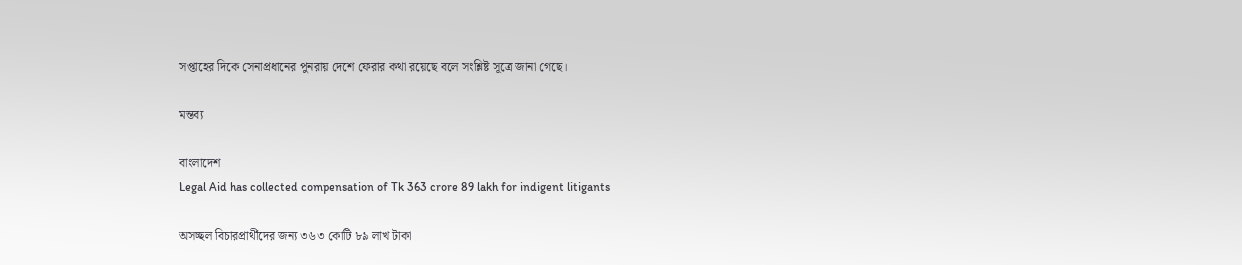সপ্তাহের দিকে সেনাপ্রধানের পুনরায় দেশে ফেরার কথা রয়েছে বলে সংশ্লিষ্ট সূত্রে জানা গেছে।

মন্তব্য

বাংলাদেশ
Legal Aid has collected compensation of Tk 363 crore 89 lakh for indigent litigants

অসচ্ছল বিচারপ্রার্থীদের জন্য ৩৬৩ কোটি ৮৯ লাখ টাকা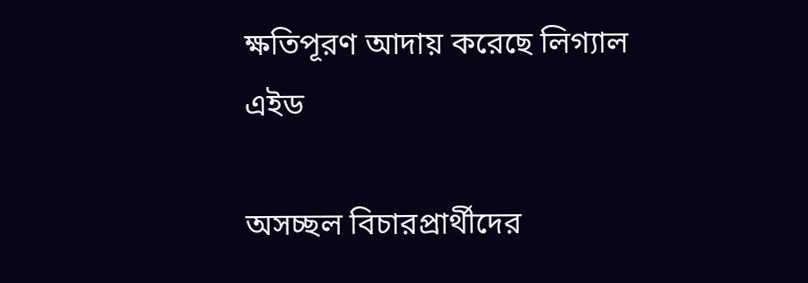ক্ষতিপূরণ আদায় করেছে লিগ্যাল এইড

অসচ্ছল বিচারপ্রার্থীদের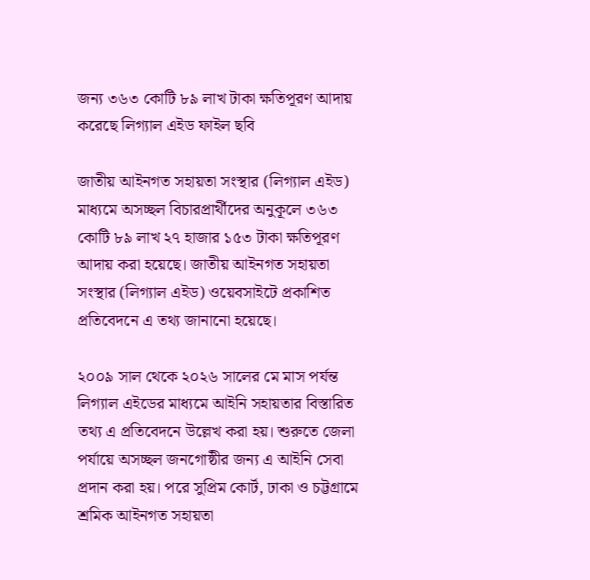জন্য ৩৬৩ কোটি ৮৯ লাখ টাকা ক্ষতিপূরণ আদায় করেছে লিগ্যাল এইড ফাইল ছবি

জাতীয় আইনগত সহায়তা সংস্থার (লিগ্যাল এইড) মাধ্যমে অসচ্ছল বিচারপ্রার্থীদের অনুকূলে ৩৬৩ কোটি ৮৯ লাখ ২৭ হাজার ১৫৩ টাকা ক্ষতিপূরণ আদায় করা হয়েছে। জাতীয় আইনগত সহায়তা সংস্থার (লিগ্যাল এইড) ওয়েবসাইটে প্রকাশিত প্রতিবেদনে এ তথ্য জানানো হয়েছে।

২০০৯ সাল থেকে ২০২৬ সালের মে মাস পর্যন্ত লিগ্যাল এইডের মাধ্যমে আইনি সহায়তার বিস্তারিত তথ্য এ প্রতিবেদনে উল্লেখ করা হয়। শুরুতে জেলা পর্যায়ে অসচ্ছল জনগোষ্ঠীর জন্য এ আইনি সেবা প্রদান করা হয়। পরে সুপ্রিম কোর্ট, ঢাকা ও চট্টগ্রামে শ্রমিক আইনগত সহায়তা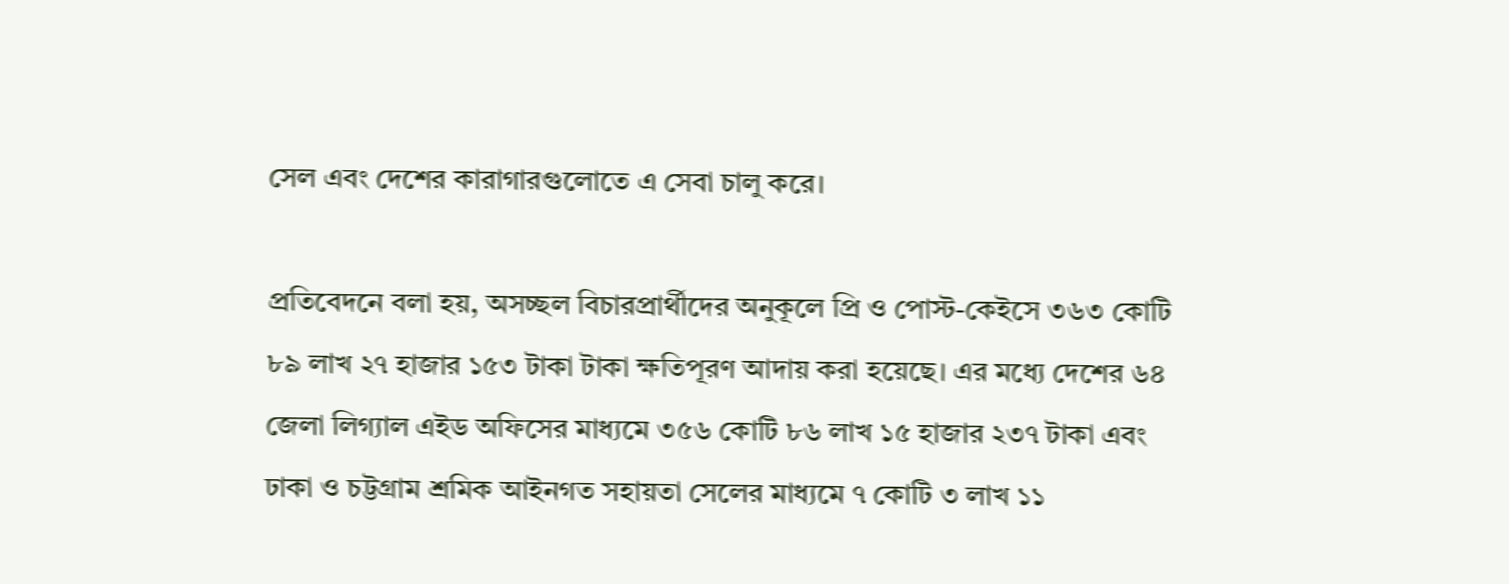সেল এবং দেশের কারাগারগুলোতে এ সেবা চালু করে।

প্রতিবেদনে বলা হয়, অসচ্ছল বিচারপ্রার্থীদের অনুকূলে প্রি ও পোস্ট-কেইসে ৩৬৩ কোটি ৮৯ লাখ ২৭ হাজার ১৫৩ টাকা টাকা ক্ষতিপূরণ আদায় করা হয়েছে। এর মধ্যে দেশের ৬৪ জেলা লিগ্যাল এইড অফিসের মাধ্যমে ৩৫৬ কোটি ৮৬ লাখ ১৫ হাজার ২৩৭ টাকা এবং ঢাকা ও চট্টগ্রাম শ্রমিক আইনগত সহায়তা সেলের মাধ্যমে ৭ কোটি ৩ লাখ ১১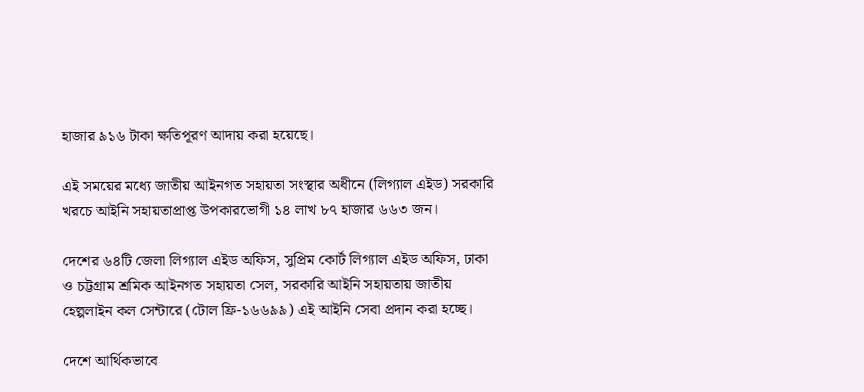হাজার ৯১৬ টাকা ক্ষতিপূরণ আদায় করা হয়েছে।

এই সময়ের মধ্যে জাতীয় আইনগত সহায়তা সংস্থার অধীনে (লিগ্যাল এইড) সরকারি খরচে আইনি সহায়তাপ্রাপ্ত উপকারভোগী ১৪ লাখ ৮৭ হাজার ৬৬৩ জন।

দেশের ৬৪টি জেলা লিগ্যাল এইড অফিস, সুপ্রিম কোর্ট লিগ্যাল এইড অফিস, ঢাকা ও চট্টগ্রাম শ্রমিক আইনগত সহায়তা সেল, সরকারি আইনি সহায়তায় জাতীয় হেল্পলাইন কল সেন্টারে (টোল ফ্রি-১৬৬৯৯) এই আইনি সেবা প্রদান করা হচ্ছে।

দেশে আর্থিকভাবে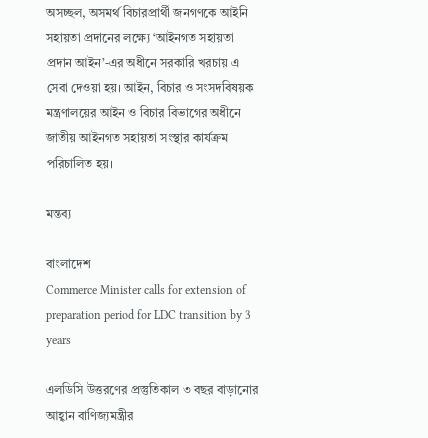অসচ্ছল, অসমর্থ বিচারপ্রার্থী জনগণকে আইনি সহায়তা প্রদানের লক্ষ্যে ‘আইনগত সহায়তা প্রদান আইন’-এর অধীনে সরকারি খরচায় এ সেবা দেওয়া হয়। আইন, বিচার ও সংসদবিষয়ক মন্ত্রণালয়ের আইন ও বিচার বিভাগের অধীনে জাতীয় আইনগত সহায়তা সংস্থার কার্যক্রম পরিচালিত হয়।

মন্তব্য

বাংলাদেশ
Commerce Minister calls for extension of preparation period for LDC transition by 3 years

এলডিসি উত্তরণের প্রস্তুতিকাল ৩ বছর বাড়ানোর আহ্বান বাণিজ্যমন্ত্রীর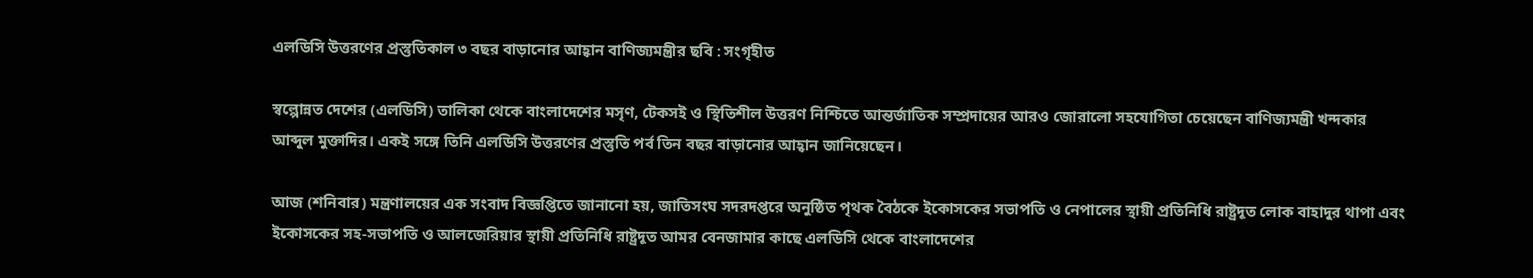এলডিসি উত্তরণের প্রস্তুতিকাল ৩ বছর বাড়ানোর আহ্বান বাণিজ্যমন্ত্রীর ছবি : সংগৃহীত

স্বল্পোন্নত দেশের (এলডিসি) তালিকা থেকে বাংলাদেশের মসৃণ, টেকসই ও স্থিতিশীল উত্তরণ নিশ্চিতে আন্তর্জাতিক সম্প্রদায়ের আরও জোরালো সহযোগিতা চেয়েছেন বাণিজ্যমন্ত্রী খন্দকার আব্দুল মুক্তাদির। একই সঙ্গে তিনি এলডিসি উত্তরণের প্রস্তুতি পর্ব তিন বছর বাড়ানোর আহ্বান জানিয়েছেন।

আজ (শনিবার) মন্ত্রণালয়ের এক সংবাদ বিজ্ঞপ্তিতে জানানো হয়, জাতিসংঘ সদরদপ্তরে অনুষ্ঠিত পৃথক বৈঠকে ইকোসকের সভাপতি ও নেপালের স্থায়ী প্রতিনিধি রাষ্ট্রদূত লোক বাহাদুর থাপা এবং ইকোসকের সহ-সভাপতি ও আলজেরিয়ার স্থায়ী প্রতিনিধি রাষ্ট্রদূত আমর বেনজামার কাছে এলডিসি থেকে বাংলাদেশের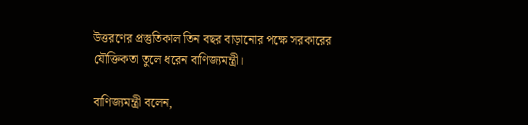উত্তরণের প্রস্তুতিকাল তিন বছর বাড়ানোর পক্ষে সরকারের যৌক্তিকতা তুলে ধরেন বাণিজ্যমন্ত্রী।

বাণিজ্যমন্ত্রী বলেন,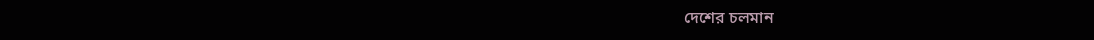দেশের চলমান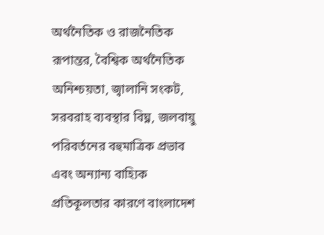অর্থনৈতিক ও রাজনৈতিক রূপান্তর, বৈশ্বিক অর্থনৈতিক অনিশ্চয়তা, জ্বালানি সংকট, সরবরাহ ব্যবস্থার বিঘ্ন, জলবায়ু পরিবর্তনের বহুমাত্রিক প্রভাব এবং অন্যান্য বাহ্যিক প্রতিকূলতার কারণে বাংলাদেশ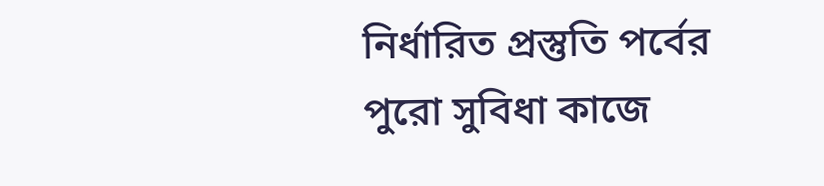নির্ধারিত প্রস্তুতি পর্বের পুরো সুবিধা কাজে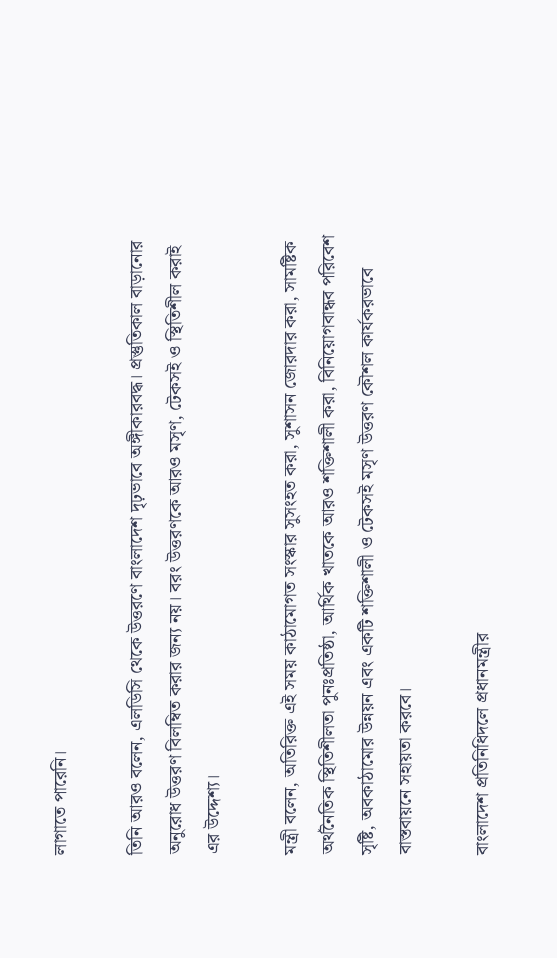লাগাতে পারেনি।

তিনি আরও বলেন, এলডিসি থেকে উত্তরণে বাংলাদেশ দৃঢ়ভাবে অঙ্গীকারবদ্ধ। প্রস্তুতিকাল বাড়ানোর অনুরোধ উত্তরণ বিলম্বিত করার জন্য নয়। বরং উত্তরণকে আরও মসৃণ, টেকসই ও স্থিতিশীল করাই এর উদ্দেশ্য।

মন্ত্রী বলেন, অতিরিক্ত এই সময় কাঠামোগত সংস্কার সুসংহত করা, সুশাসন জোরদার করা, সামষ্টিক অর্থনৈতিক স্থিতিশীলতা পুনঃপ্রতিষ্ঠা, আর্থিক খাতকে আরও শক্তিশালী করা, বিনিয়োগবান্ধব পরিবেশ সৃষ্টি, অবকাঠামোর উন্নয়ন এবং একটি শক্তিশালী ও টেকসই মসৃণ উত্তরণ কৌশল কার্যকরভাবে বাস্তবায়নে সহায়তা করবে।

বাংলাদেশ প্রতিনিধিদলে প্রধানমন্ত্রীর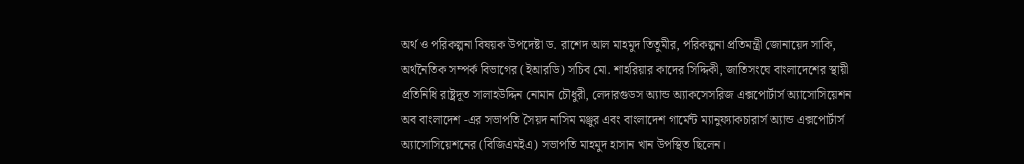অর্থ ও পরিকল্পনা বিষয়ক উপদেষ্টা ড. রাশেদ আল মাহমুদ তিতুমীর, পরিকল্পনা প্রতিমন্ত্রী জোনায়েদ সাকি, অর্থনৈতিক সম্পর্ক বিভাগের (ইআরডি) সচিব মো. শাহরিয়ার কাদের সিদ্দিকী, জাতিসংঘে বাংলাদেশের স্থায়ী প্রতিনিধি রাষ্ট্রদূত সালাহউদ্দিন নোমান চৌধুরী, লেদারগুডস অ্যান্ড অ্যাকসেসরিজ এক্সপোর্টার্স অ্যাসোসিয়েশন অব বাংলাদেশ -এর সভাপতি সৈয়দ নাসিম মঞ্জুর এবং বাংলাদেশ গার্মেন্ট ম্যানুফ্যাকচারার্স অ্যান্ড এক্সপোর্টার্স অ্যাসোসিয়েশনের (বিজিএমইএ) সভাপতি মাহমুদ হাসান খান উপস্থিত ছিলেন।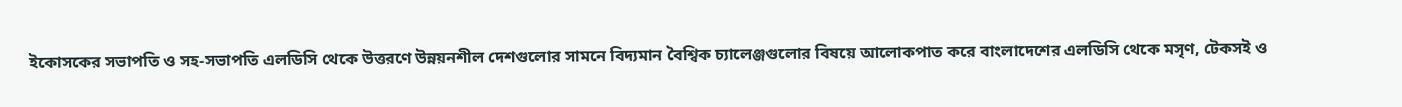ইকোসকের সভাপতি ও সহ-সভাপতি এলডিসি থেকে উত্তরণে উন্নয়নশীল দেশগুলোর সামনে বিদ্যমান বৈশ্বিক চ্যালেঞ্জগুলোর বিষয়ে আলোকপাত করে বাংলাদেশের এলডিসি থেকে মসৃণ, টেকসই ও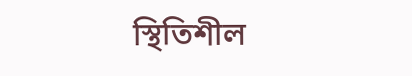স্থিতিশীল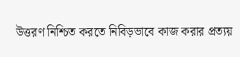উত্তরণ নিশ্চিত করতে নিবিড়ভাবে কাজ করার প্রত্যয়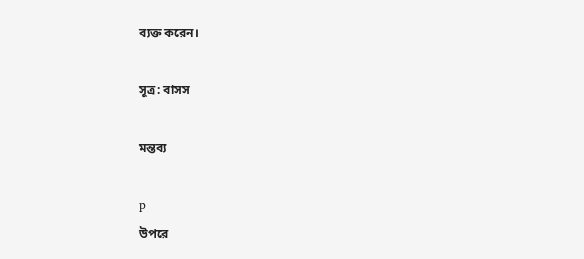ব্যক্ত করেন।

সূত্র: বাসস

মন্তব্য

p
উপরে